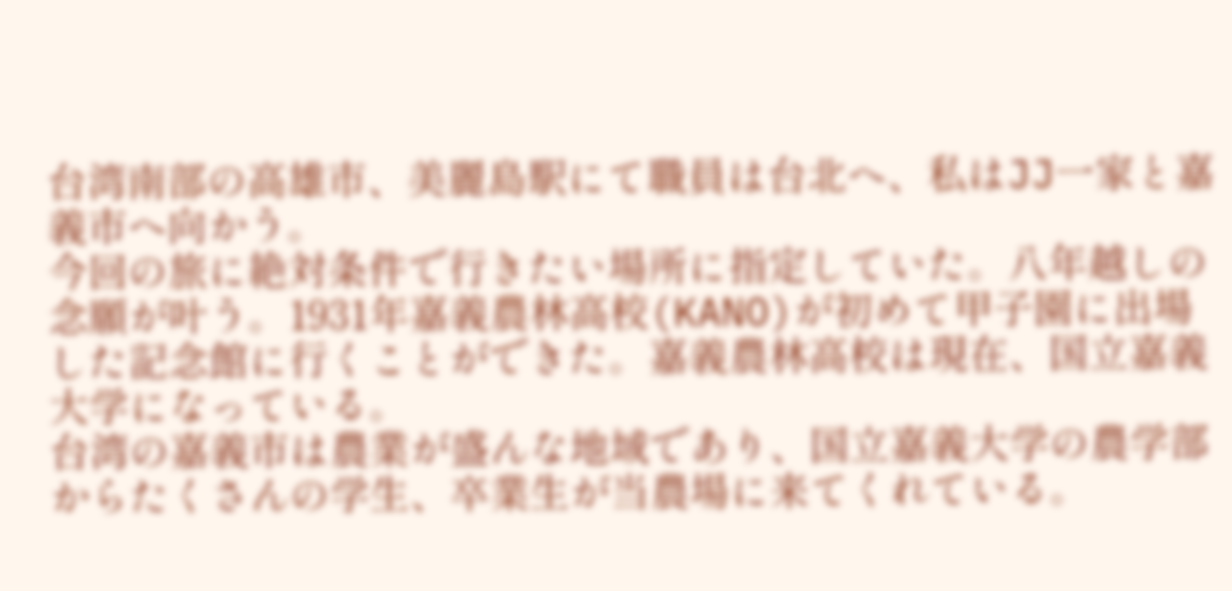台湾南部の高雄市、美麗島駅にて職員は台北へ、私はJJ一家と嘉義市へ向かう。
今回の旅に絶対条件で行きたい場所に指定していた。八年越しの念願が叶う。1931年嘉義農林高校(KANO)が初めて甲子園に出場した記念館に行くことができた。嘉義農林高校は現在、国立嘉義大学になっている。
台湾の嘉義市は農業が盛んな地域であり、国立嘉義大学の農学部からたくさんの学生、卒業生が当農場に来てくれている。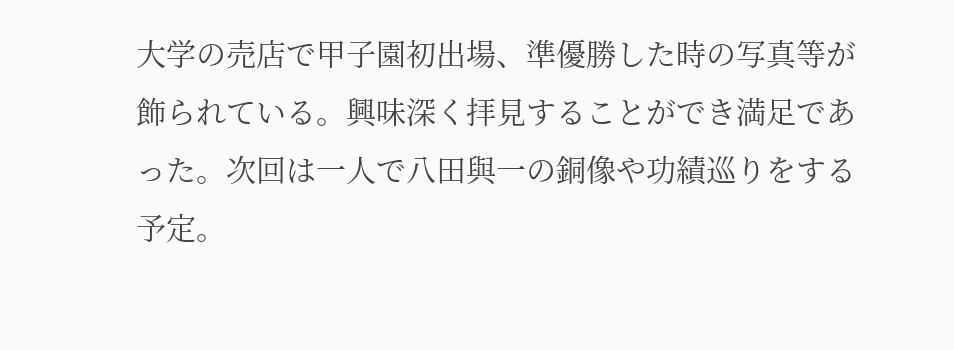大学の売店で甲子園初出場、準優勝した時の写真等が飾られている。興味深く拝見することができ満足であった。次回は一人で八田與一の銅像や功績巡りをする予定。